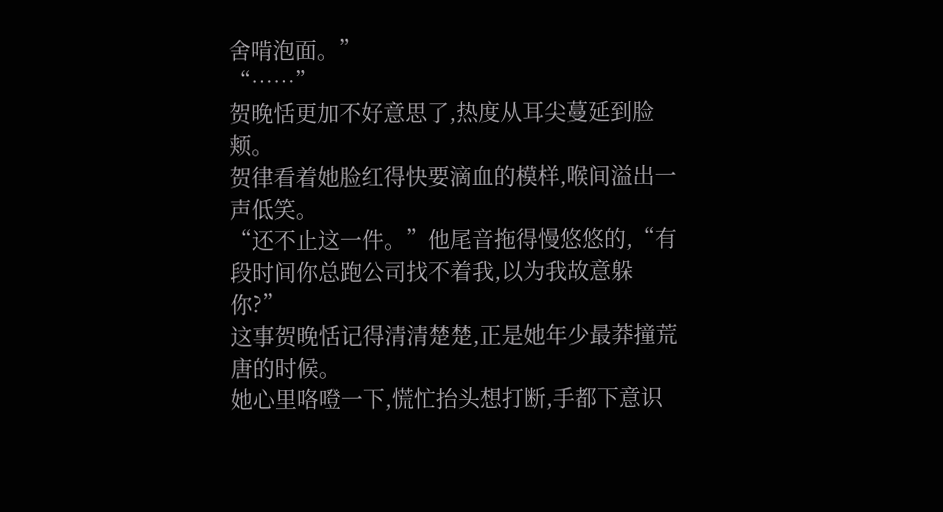舍啃泡面。”
“……”
贺晚恬更加不好意思了,热度从耳尖蔓延到脸颊。
贺律看着她脸红得快要滴血的模样,喉间溢出一声低笑。
“还不止这一件。”他尾音拖得慢悠悠的,“有段时间你总跑公司找不着我,以为我故意躲你?”
这事贺晚恬记得清清楚楚,正是她年少最莽撞荒唐的时候。
她心里咯噔一下,慌忙抬头想打断,手都下意识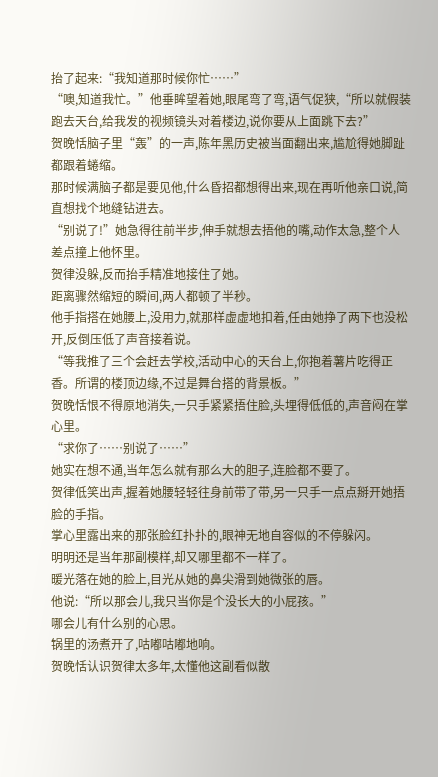抬了起来:“我知道那时候你忙……”
“噢,知道我忙。”他垂眸望着她,眼尾弯了弯,语气促狭,“所以就假装跑去天台,给我发的视频镜头对着楼边,说你要从上面跳下去?”
贺晚恬脑子里“轰”的一声,陈年黑历史被当面翻出来,尴尬得她脚趾都跟着蜷缩。
那时候满脑子都是要见他,什么昏招都想得出来,现在再听他亲口说,简直想找个地缝钻进去。
“别说了!”她急得往前半步,伸手就想去捂他的嘴,动作太急,整个人差点撞上他怀里。
贺律没躲,反而抬手精准地接住了她。
距离骤然缩短的瞬间,两人都顿了半秒。
他手指搭在她腰上,没用力,就那样虚虚地扣着,任由她挣了两下也没松开,反倒压低了声音接着说。
“等我推了三个会赶去学校,活动中心的天台上,你抱着薯片吃得正香。所谓的楼顶边缘,不过是舞台搭的背景板。”
贺晚恬恨不得原地消失,一只手紧紧捂住脸,头埋得低低的,声音闷在掌心里。
“求你了……别说了……”
她实在想不通,当年怎么就有那么大的胆子,连脸都不要了。
贺律低笑出声,握着她腰轻轻往身前带了带,另一只手一点点掰开她捂脸的手指。
掌心里露出来的那张脸红扑扑的,眼神无地自容似的不停躲闪。
明明还是当年那副模样,却又哪里都不一样了。
暖光落在她的脸上,目光从她的鼻尖滑到她微张的唇。
他说:“所以那会儿,我只当你是个没长大的小屁孩。”
哪会儿有什么别的心思。
锅里的汤煮开了,咕嘟咕嘟地响。
贺晚恬认识贺律太多年,太懂他这副看似散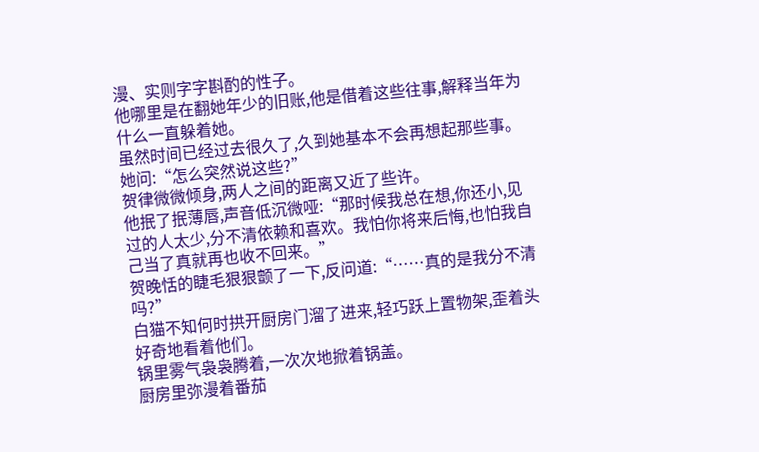漫、实则字字斟酌的性子。
他哪里是在翻她年少的旧账,他是借着这些往事,解释当年为什么一直躲着她。
虽然时间已经过去很久了,久到她基本不会再想起那些事。
她问:“怎么突然说这些?”
贺律微微倾身,两人之间的距离又近了些许。
他抿了抿薄唇,声音低沉微哑:“那时候我总在想,你还小,见过的人太少,分不清依赖和喜欢。我怕你将来后悔,也怕我自己当了真就再也收不回来。”
贺晚恬的睫毛狠狠颤了一下,反问道:“……真的是我分不清吗?”
白猫不知何时拱开厨房门溜了进来,轻巧跃上置物架,歪着头好奇地看着他们。
锅里雾气袅袅腾着,一次次地掀着锅盖。
厨房里弥漫着番茄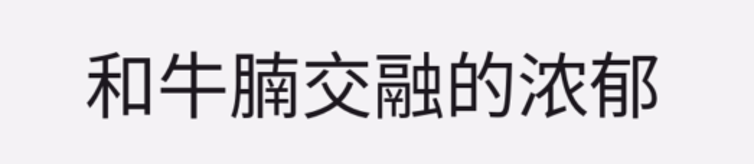和牛腩交融的浓郁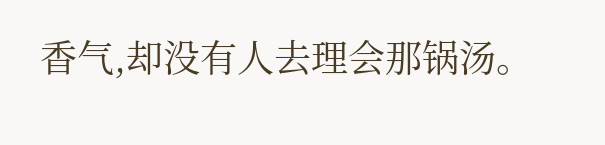香气,却没有人去理会那锅汤。